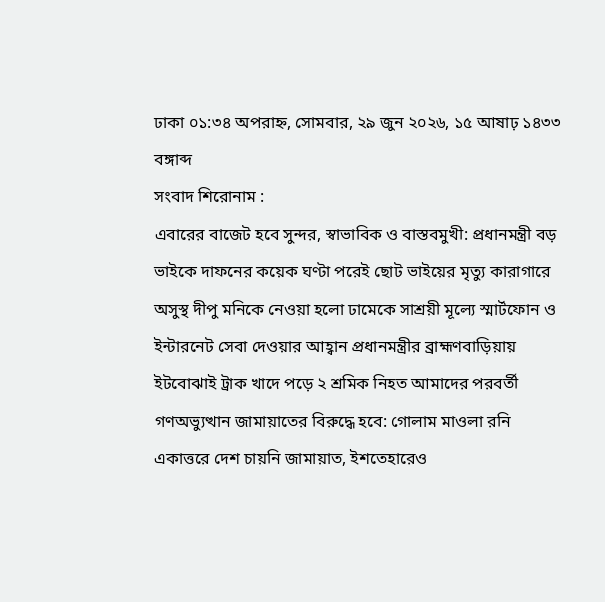ঢাকা ০১:৩৪ অপরাহ্ন, সোমবার, ২৯ জুন ২০২৬, ১৫ আষাঢ় ১৪৩৩ বঙ্গাব্দ
সংবাদ শিরোনাম :
এবারের বাজেট হবে সুন্দর, স্বাভাবিক ও বাস্তবমুখী: প্রধানমন্ত্রী বড় ভাইকে দাফনের কয়েক ঘণ্টা পরেই ছোট ভাইয়ের মৃত্যু কারাগারে অসুস্থ দীপু মনিকে নেওয়া হলো ঢামেকে সাশ্রয়ী মূল্যে স্মার্টফোন ও ইন্টারনেট সেবা দেওয়ার আহ্বান প্রধানমন্ত্রীর ব্রাহ্মণবাড়িয়ায় ইটবোঝাই ট্রাক খাদে পড়ে ২ শ্রমিক নিহত আমাদের পরবর্তী গণঅভ্যুত্থান জামায়াতের বিরুদ্ধে হবে: গোলাম মাওলা রনি একাত্তরে দেশ চায়নি জামায়াত, ইশতেহারেও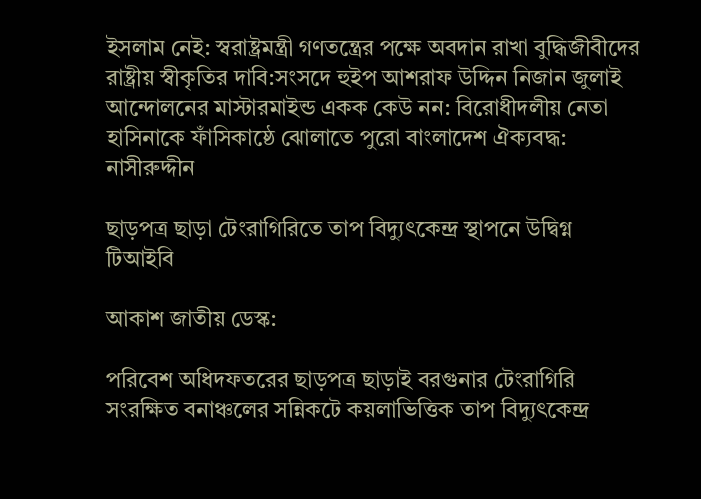ইসলাম নেই: স্বরাষ্ট্রমন্ত্রী গণতন্ত্রের পক্ষে অবদান রাখা বুদ্ধিজীবীদের রাষ্ট্রীয় স্বীকৃতির দাবি:সংসদে হুইপ আশরাফ উদ্দিন নিজান জুলাই আন্দোলনের মাস্টারমাইন্ড একক কেউ নন: বিরোধীদলীয় নেতা হাসিনাকে ফাঁসিকাষ্ঠে ঝোলাতে পুরো বাংলাদেশ ঐক্যবদ্ধ: নাসীরুদ্দীন

ছাড়পত্র ছাড়া টেংরাগিরিতে তাপ বিদ্যুৎকেন্দ্র স্থাপনে উদ্বিগ্ন টিআইবি

আকাশ জাতীয় ডেস্ক:

পরিবেশ অধিদফতরের ছাড়পত্র ছাড়াই বরগুনার টেংরাগিরি সংরক্ষিত বনাঞ্চলের সন্নিকটে কয়লাভিত্তিক তাপ বিদ্যুৎকেন্দ্র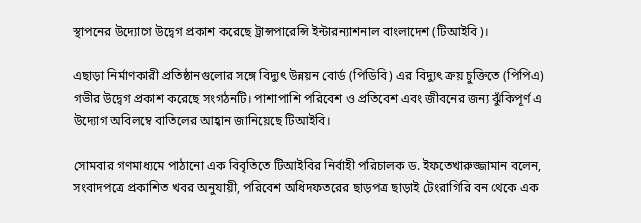স্থাপনের উদ্যোগে উদ্বেগ প্রকাশ করেছে ট্রান্সপারেন্সি ইন্টারন্যাশনাল বাংলাদেশ (টিআইবি)।

এছাড়া নির্মাণকারী প্রতিষ্ঠানগুলোর সঙ্গে বিদ্যুৎ উন্নয়ন বোর্ড (পিডিবি) এর বিদ্যুৎ ক্রয় চুক্তিতে (পিপিএ) গভীর উদ্বেগ প্রকাশ করেছে সংগঠনটি। পাশাপাশি পরিবেশ ও প্রতিবেশ এবং জীবনের জন্য ঝুঁকিপূর্ণ এ উদ্যোগ অবিলম্বে বাতিলের আহ্বান জানিয়েছে টিআইবি।

সোমবার গণমাধ্যমে পাঠানো এক বিবৃতিতে টিআইবির নির্বাহী পরিচালক ড. ইফতেখারুজ্জামান বলেন, সংবাদপত্রে প্রকাশিত খবর অনুযায়ী, পরিবেশ অধিদফতরের ছাড়পত্র ছাড়াই টেংরাগিরি বন থেকে এক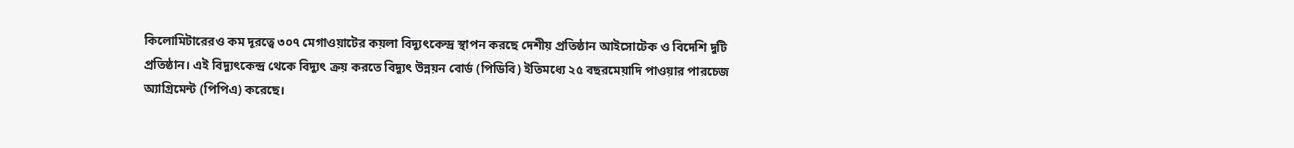কিলোমিটারেরও কম দূরত্বে ৩০৭ মেগাওয়াটের কয়লা বিদ্যুৎকেন্দ্র স্থাপন করছে দেশীয় প্রতিষ্ঠান আইসোটেক ও বিদেশি দুটি প্রতিষ্ঠান। এই বিদ্যুৎকেন্দ্র থেকে বিদ্যুৎ ক্রয় করতে বিদ্যুৎ উন্নয়ন বোর্ড (পিডিবি) ইতিমধ্যে ২৫ বছরমেয়াদি পাওয়ার পারচেজ অ্যাগ্রিমেন্ট (পিপিএ) করেছে।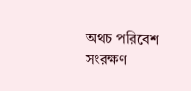অথচ পরিবেশ সংরক্ষণ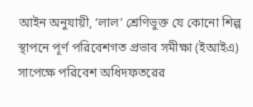আইন অনুযায়ী, ‘লাল’ শ্রেণিভুক্ত যে কোনো শিল্প স্থাপনে পূর্ণ পরিবেশগত প্রভাব সমীক্ষা (ইআইএ) সাপেক্ষে পরিবেশ অধিদফতরের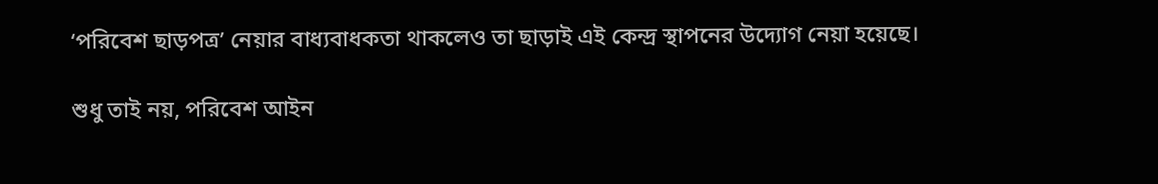‘পরিবেশ ছাড়পত্র’ নেয়ার বাধ্যবাধকতা থাকলেও তা ছাড়াই এই কেন্দ্র স্থাপনের উদ্যোগ নেয়া হয়েছে।

শুধু তাই নয়, পরিবেশ আইন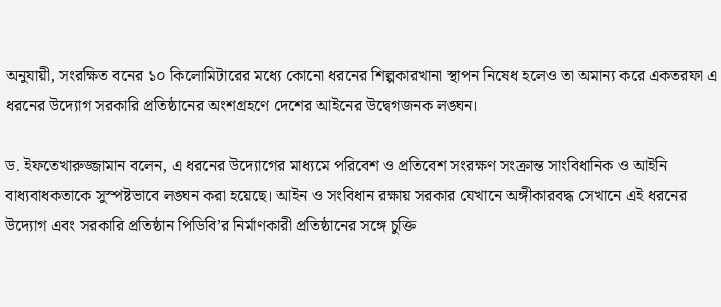অনুযায়ী, সংরক্ষিত বনের ১০ কিলোমিটারের মধ্যে কোনো ধরনের শিল্পকারখানা স্থাপন নিষেধ হলেও তা অমান্য করে একতরফা এ ধরনের উদ্যোগ সরকারি প্রতিষ্ঠানের অংশগ্রহণে দেশের আইনের উদ্বেগজনক লঙ্ঘন।

ড. ইফতেখারুজ্জামান বলেন, এ ধরনের উদ্যোগের মাধ্যমে পরিবেশ ও প্রতিবেশ সংরক্ষণ সংক্রান্ত সাংবিধানিক ও আইনি বাধ্যবাধকতাকে সুস্পষ্টভাবে লঙ্ঘন করা হয়েছে। আইন ও সংবিধান রক্ষায় সরকার যেখানে অঙ্গীকারবদ্ধ সেখানে এই ধরনের উদ্যোগ এবং সরকারি প্রতিষ্ঠান পিডিবি’র নির্মাণকারী প্রতিষ্ঠানের সঙ্গে চুক্তি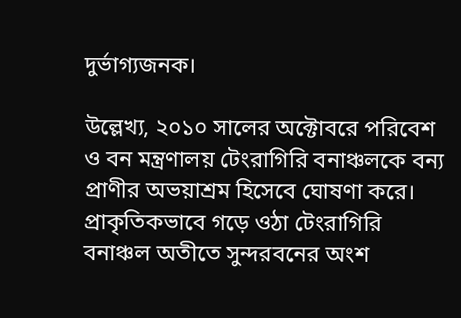দুর্ভাগ্যজনক।

উল্লেখ্য, ২০১০ সালের অক্টোবরে পরিবেশ ও বন মন্ত্রণালয় টেংরাগিরি বনাঞ্চলকে বন্য প্রাণীর অভয়াশ্রম হিসেবে ঘোষণা করে। প্রাকৃতিকভাবে গড়ে ওঠা টেংরাগিরি বনাঞ্চল অতীতে সুন্দরবনের অংশ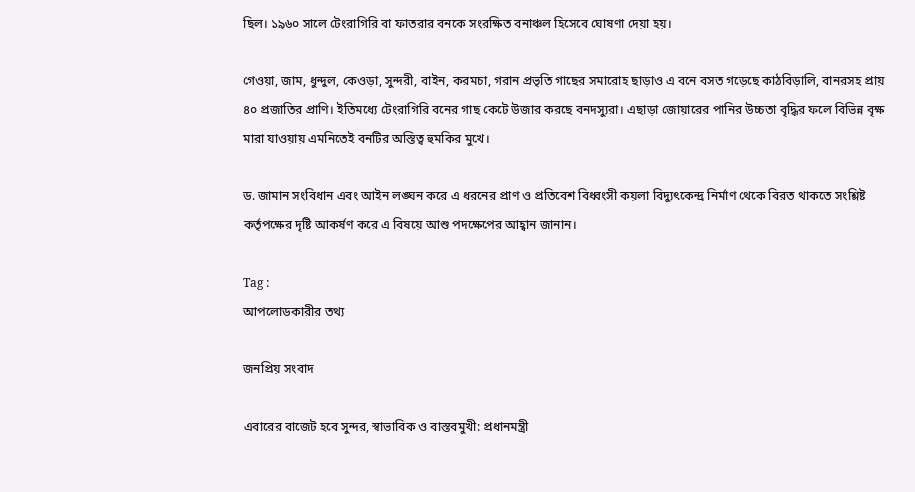ছিল। ১৯৬০ সালে টেংরাগিরি বা ফাতরার বনকে সংরক্ষিত বনাঞ্চল হিসেবে ঘোষণা দেয়া হয়।

গেওয়া, জাম, ধুন্দুল, কেওড়া, সুন্দরী, বাইন, করমচা, গরান প্রভৃতি গাছের সমারোহ ছাড়াও এ বনে বসত গড়েছে কাঠবিড়ালি, বানরসহ প্রায় ৪০ প্রজাতির প্রাণি। ইতিমধ্যে টেংরাগিরি বনের গাছ কেটে উজার করছে বনদস্যুরা। এছাড়া জোয়ারের পানির উচ্চতা বৃদ্ধির ফলে বিভিন্ন বৃক্ষ মারা যাওয়ায় এমনিতেই বনটির অস্তিত্ব হুমকির মুখে।

ড. জামান সংবিধান এবং আইন লঙ্ঘন করে এ ধরনের প্রাণ ও প্রতিবেশ বিধ্বংসী কয়লা বিদ্যুৎকেন্দ্র নির্মাণ থেকে বিরত থাকতে সংশ্লিষ্ট কর্তৃপক্ষের দৃষ্টি আকর্ষণ করে এ বিষয়ে আশু পদক্ষেপের আহ্বান জানান।

Tag :
আপলোডকারীর তথ্য

জনপ্রিয় সংবাদ

এবারের বাজেট হবে সুন্দর, স্বাভাবিক ও বাস্তবমুখী: প্রধানমন্ত্রী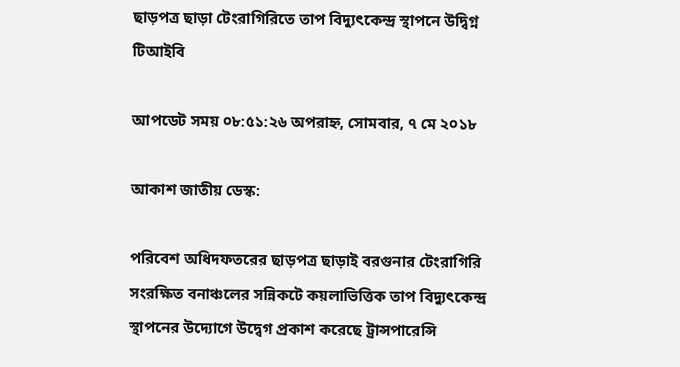ছাড়পত্র ছাড়া টেংরাগিরিতে তাপ বিদ্যুৎকেন্দ্র স্থাপনে উদ্বিগ্ন টিআইবি

আপডেট সময় ০৮:৫১:২৬ অপরাহ্ন, সোমবার, ৭ মে ২০১৮

আকাশ জাতীয় ডেস্ক:

পরিবেশ অধিদফতরের ছাড়পত্র ছাড়াই বরগুনার টেংরাগিরি সংরক্ষিত বনাঞ্চলের সন্নিকটে কয়লাভিত্তিক তাপ বিদ্যুৎকেন্দ্র স্থাপনের উদ্যোগে উদ্বেগ প্রকাশ করেছে ট্রান্সপারেন্সি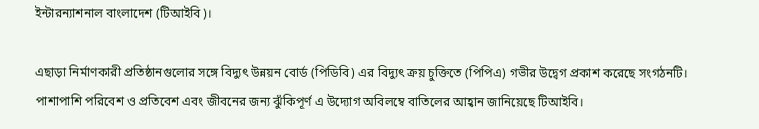ইন্টারন্যাশনাল বাংলাদেশ (টিআইবি)।

এছাড়া নির্মাণকারী প্রতিষ্ঠানগুলোর সঙ্গে বিদ্যুৎ উন্নয়ন বোর্ড (পিডিবি) এর বিদ্যুৎ ক্রয় চুক্তিতে (পিপিএ) গভীর উদ্বেগ প্রকাশ করেছে সংগঠনটি। পাশাপাশি পরিবেশ ও প্রতিবেশ এবং জীবনের জন্য ঝুঁকিপূর্ণ এ উদ্যোগ অবিলম্বে বাতিলের আহ্বান জানিয়েছে টিআইবি।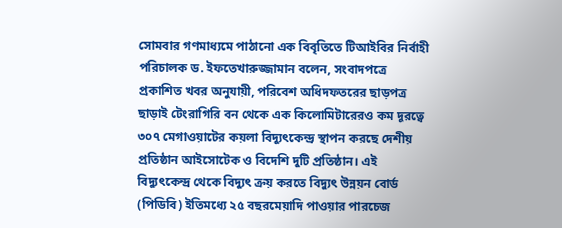সোমবার গণমাধ্যমে পাঠানো এক বিবৃতিতে টিআইবির নির্বাহী পরিচালক ড. ইফতেখারুজ্জামান বলেন, সংবাদপত্রে প্রকাশিত খবর অনুযায়ী, পরিবেশ অধিদফতরের ছাড়পত্র ছাড়াই টেংরাগিরি বন থেকে এক কিলোমিটারেরও কম দূরত্বে ৩০৭ মেগাওয়াটের কয়লা বিদ্যুৎকেন্দ্র স্থাপন করছে দেশীয় প্রতিষ্ঠান আইসোটেক ও বিদেশি দুটি প্রতিষ্ঠান। এই বিদ্যুৎকেন্দ্র থেকে বিদ্যুৎ ক্রয় করতে বিদ্যুৎ উন্নয়ন বোর্ড (পিডিবি) ইতিমধ্যে ২৫ বছরমেয়াদি পাওয়ার পারচেজ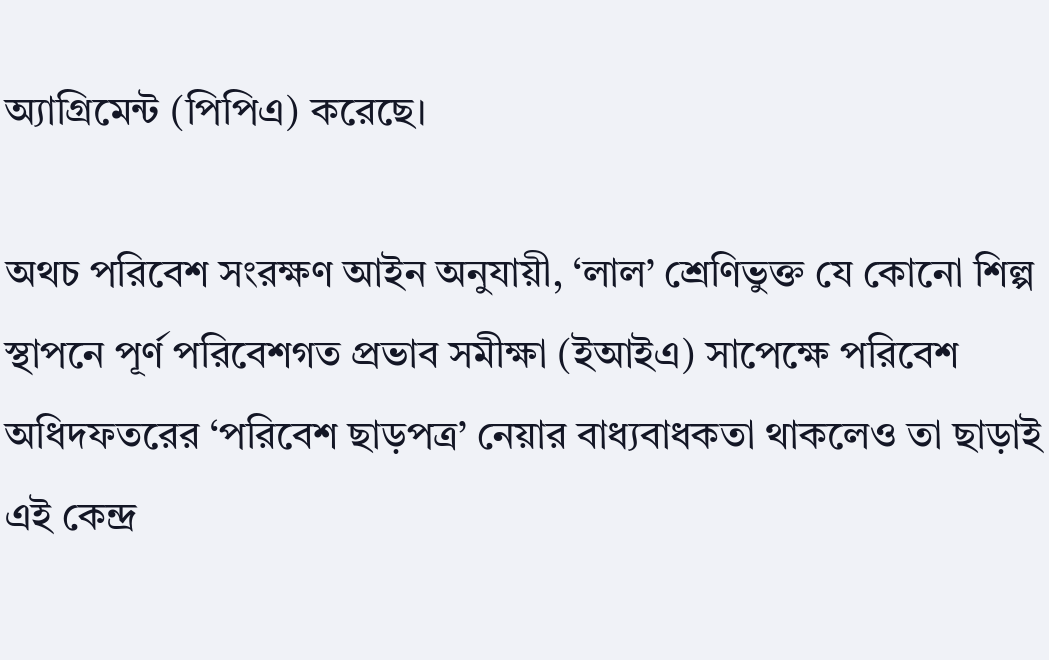অ্যাগ্রিমেন্ট (পিপিএ) করেছে।

অথচ পরিবেশ সংরক্ষণ আইন অনুযায়ী, ‘লাল’ শ্রেণিভুক্ত যে কোনো শিল্প স্থাপনে পূর্ণ পরিবেশগত প্রভাব সমীক্ষা (ইআইএ) সাপেক্ষে পরিবেশ অধিদফতরের ‘পরিবেশ ছাড়পত্র’ নেয়ার বাধ্যবাধকতা থাকলেও তা ছাড়াই এই কেন্দ্র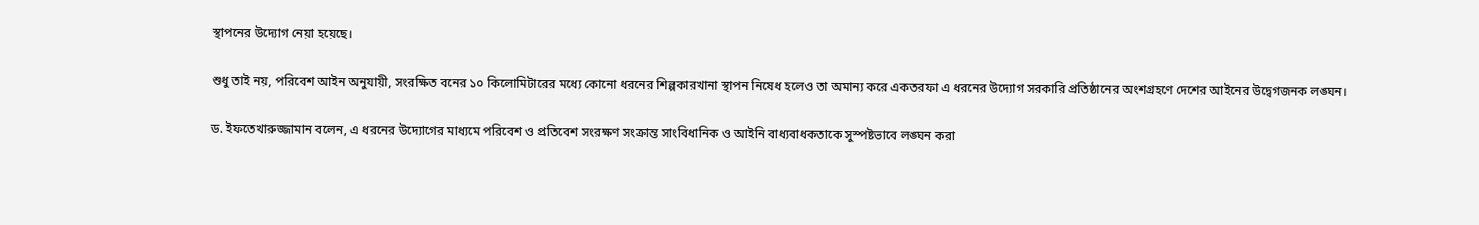স্থাপনের উদ্যোগ নেয়া হয়েছে।

শুধু তাই নয়, পরিবেশ আইন অনুযায়ী, সংরক্ষিত বনের ১০ কিলোমিটারের মধ্যে কোনো ধরনের শিল্পকারখানা স্থাপন নিষেধ হলেও তা অমান্য করে একতরফা এ ধরনের উদ্যোগ সরকারি প্রতিষ্ঠানের অংশগ্রহণে দেশের আইনের উদ্বেগজনক লঙ্ঘন।

ড. ইফতেখারুজ্জামান বলেন, এ ধরনের উদ্যোগের মাধ্যমে পরিবেশ ও প্রতিবেশ সংরক্ষণ সংক্রান্ত সাংবিধানিক ও আইনি বাধ্যবাধকতাকে সুস্পষ্টভাবে লঙ্ঘন করা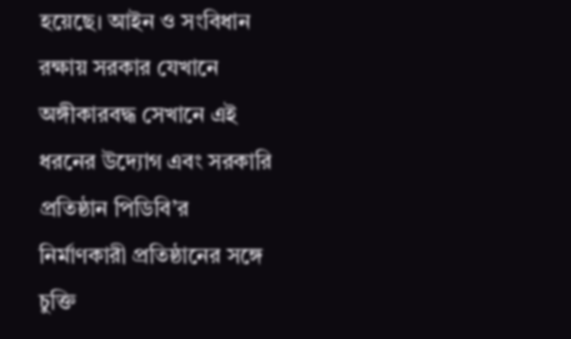হয়েছে। আইন ও সংবিধান রক্ষায় সরকার যেখানে অঙ্গীকারবদ্ধ সেখানে এই ধরনের উদ্যোগ এবং সরকারি প্রতিষ্ঠান পিডিবি’র নির্মাণকারী প্রতিষ্ঠানের সঙ্গে চুক্তি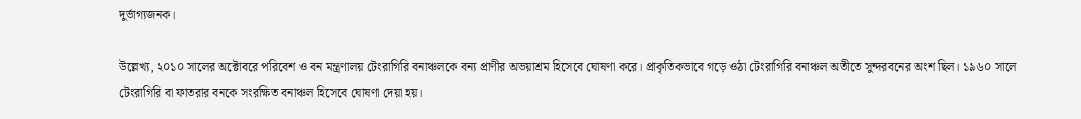দুর্ভাগ্যজনক।

উল্লেখ্য, ২০১০ সালের অক্টোবরে পরিবেশ ও বন মন্ত্রণালয় টেংরাগিরি বনাঞ্চলকে বন্য প্রাণীর অভয়াশ্রম হিসেবে ঘোষণা করে। প্রাকৃতিকভাবে গড়ে ওঠা টেংরাগিরি বনাঞ্চল অতীতে সুন্দরবনের অংশ ছিল। ১৯৬০ সালে টেংরাগিরি বা ফাতরার বনকে সংরক্ষিত বনাঞ্চল হিসেবে ঘোষণা দেয়া হয়।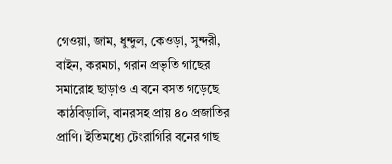গেওয়া, জাম, ধুন্দুল, কেওড়া, সুন্দরী, বাইন, করমচা, গরান প্রভৃতি গাছের সমারোহ ছাড়াও এ বনে বসত গড়েছে কাঠবিড়ালি, বানরসহ প্রায় ৪০ প্রজাতির প্রাণি। ইতিমধ্যে টেংরাগিরি বনের গাছ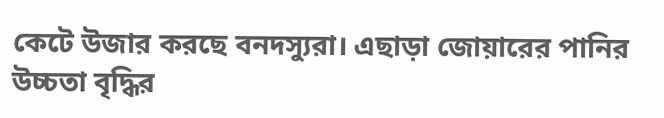কেটে উজার করছে বনদস্যুরা। এছাড়া জোয়ারের পানির উচ্চতা বৃদ্ধির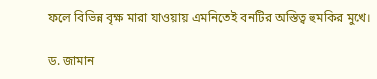ফলে বিভিন্ন বৃক্ষ মারা যাওয়ায় এমনিতেই বনটির অস্তিত্ব হুমকির মুখে।

ড. জামান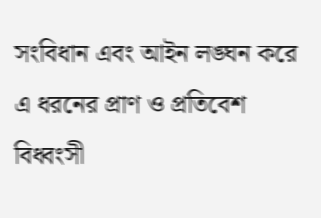সংবিধান এবং আইন লঙ্ঘন করে এ ধরনের প্রাণ ও প্রতিবেশ বিধ্বংসী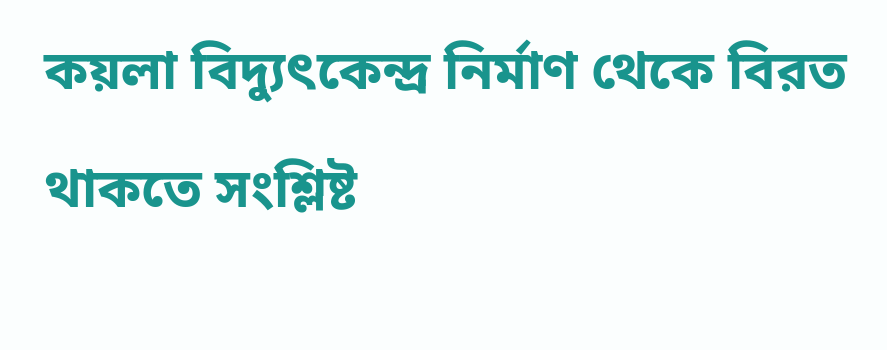কয়লা বিদ্যুৎকেন্দ্র নির্মাণ থেকে বিরত থাকতে সংশ্লিষ্ট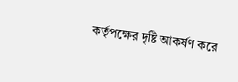কর্তৃপক্ষের দৃষ্টি আকর্ষণ করে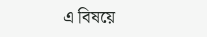এ বিষয়ে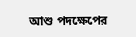আশু পদক্ষেপের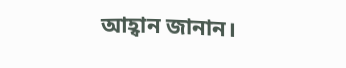আহ্বান জানান।